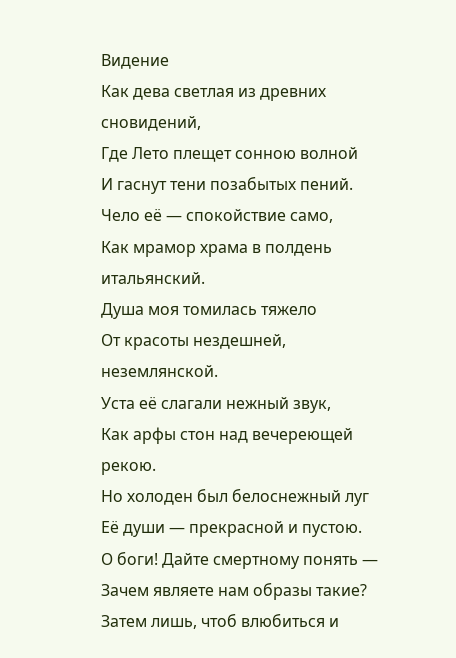Видение
Как дева светлая из древних сновидений,
Где Лето плещет сонною волной
И гаснут тени позабытых пений.
Чело её — спокойствие само,
Как мрамор храма в полдень итальянский.
Душа моя томилась тяжело
От красоты нездешней, неземлянской.
Уста её слагали нежный звук,
Как арфы стон над вечереющей рекою.
Но холоден был белоснежный луг
Её души — прекрасной и пустою.
О боги! Дайте смертному понять —
Зачем являете нам образы такие?
Затем лишь, чтоб влюбиться и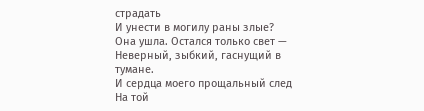страдать
И унести в могилу раны злые?
Она ушла. Остался только свет —
Неверный, зыбкий, гаснущий в тумане.
И сердца моего прощальный след
На той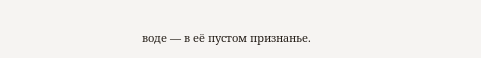воде — в её пустом признанье.